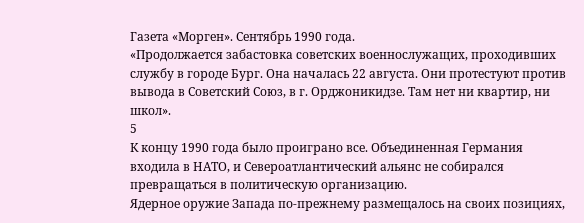Газета «Морген». Сентябрь 1990 года.
«Продолжается забастовка советских военнослужащих, проходивших службу в городе Бург. Она началась 22 августа. Они протестуют против вывода в Советский Союз, в г. Орджоникидзе. Там нет ни квартир, ни школ».
5
К концу 1990 года было проиграно все. Объединенная Германия входила в НАТО, и Североатлантический альянс не собирался превращаться в политическую организацию.
Ядерное оружие Запада по-прежнему размещалось на своих позициях,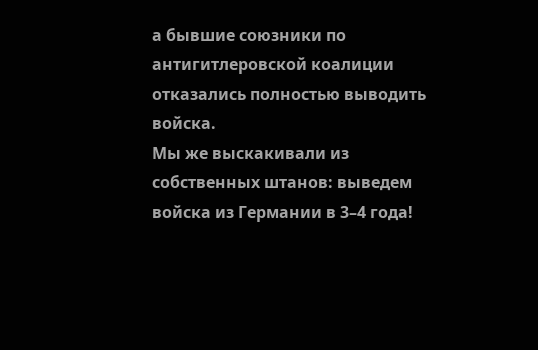а бывшие союзники по антигитлеровской коалиции отказались полностью выводить войска.
Мы же выскакивали из собственных штанов: выведем войска из Германии в 3–4 года!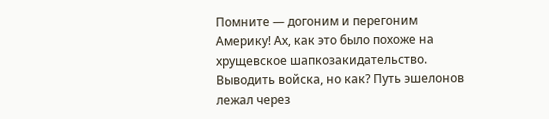Помните — догоним и перегоним Америку! Ах, как это было похоже на хрущевское шапкозакидательство.
Выводить войска, но как? Путь эшелонов лежал через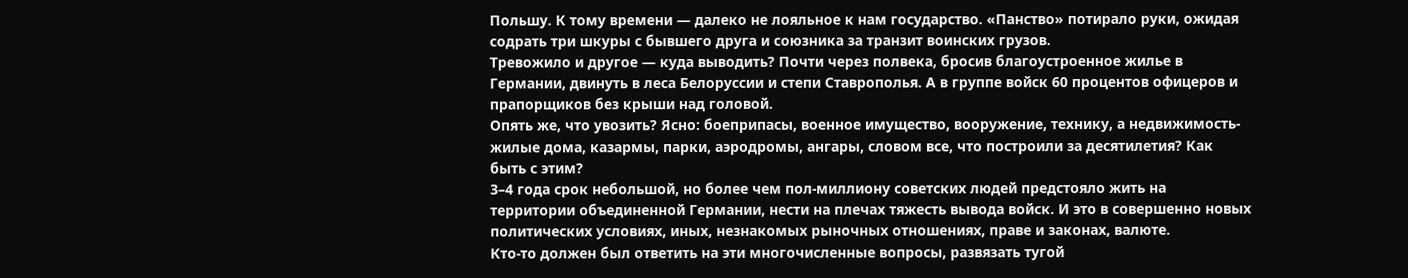Польшу. К тому времени — далеко не лояльное к нам государство. «Панство» потирало руки, ожидая содрать три шкуры с бывшего друга и союзника за транзит воинских грузов.
Тревожило и другое — куда выводить? Почти через полвека, бросив благоустроенное жилье в Германии, двинуть в леса Белоруссии и степи Ставрополья. А в группе войск 60 процентов офицеров и прапорщиков без крыши над головой.
Опять же, что увозить? Ясно: боеприпасы, военное имущество, вооружение, технику, а недвижимость-жилые дома, казармы, парки, аэродромы, ангары, словом все, что построили за десятилетия? Как быть с этим?
3–4 года срок небольшой, но более чем пол-миллиону советских людей предстояло жить на территории объединенной Германии, нести на плечах тяжесть вывода войск. И это в совершенно новых политических условиях, иных, незнакомых рыночных отношениях, праве и законах, валюте.
Кто-то должен был ответить на эти многочисленные вопросы, развязать тугой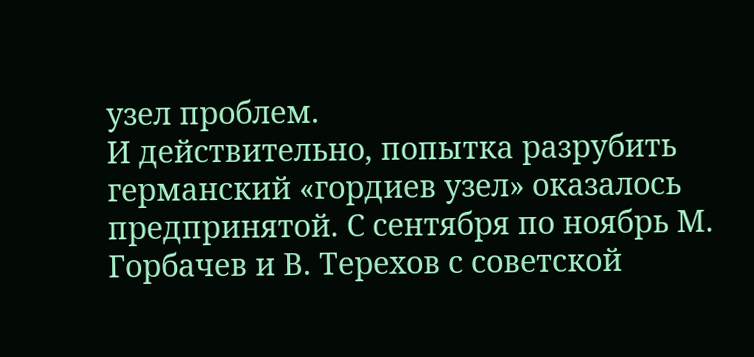узел проблем.
И действительно, попытка разрубить германский «гордиев узел» оказалось предпринятой. С сентября по ноябрь М. Горбачев и В. Терехов с советской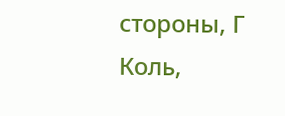стороны, Г Коль,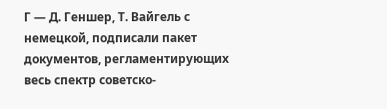Г — Д. Геншер, Т. Вайгель с немецкой, подписали пакет документов, регламентирующих весь спектр советско-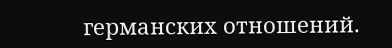германских отношений.